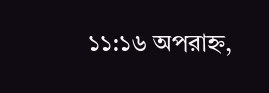১১:১৬ অপরাহ্ন,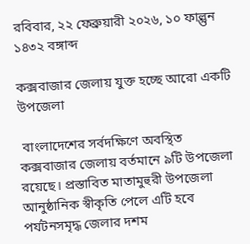রবিবার, ২২ ফেব্রুয়ারী ২০২৬, ১০ ফাল্গুন ১৪৩২ বঙ্গাব্দ

কক্সবাজার জেলায় যুক্ত হচ্ছে আরো একটি উপজেলা

 বাংলাদেশের সর্বদক্ষিণে অবস্থিত কক্সবাজার জেলায় বর্তমানে ৯টি উপজেলা রয়েছে। প্রস্তাবিত মাতামুহুরী উপজেলা আনুষ্ঠানিক স্বীকৃতি পেলে এটি হবে পর্যটনসমৃদ্ধ জেলার দশম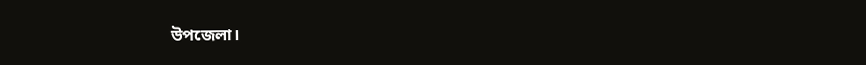উপজেলা।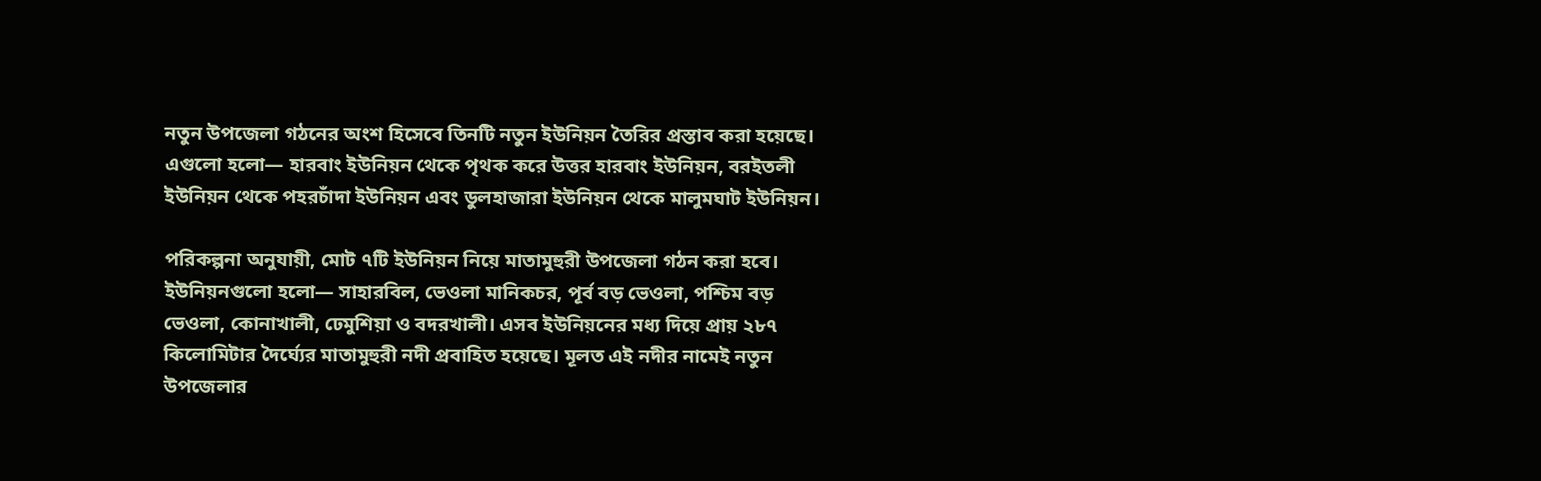নতুন উপজেলা গঠনের অংশ হিসেবে তিনটি নতুন ইউনিয়ন তৈরির প্রস্তাব করা হয়েছে। এগুলো হলো— হারবাং ইউনিয়ন থেকে পৃথক করে উত্তর হারবাং ইউনিয়ন, বরইতলী ইউনিয়ন থেকে পহরচাঁদা ইউনিয়ন এবং ডুলহাজারা ইউনিয়ন থেকে মালুমঘাট ইউনিয়ন।

পরিকল্পনা অনুযায়ী, মোট ৭টি ইউনিয়ন নিয়ে মাতামুহুরী উপজেলা গঠন করা হবে। ইউনিয়নগুলো হলো— সাহারবিল, ভেওলা মানিকচর, পূর্ব বড় ভেওলা, পশ্চিম বড় ভেওলা, কোনাখালী, ঢেমুশিয়া ও বদরখালী। এসব ইউনিয়নের মধ্য দিয়ে প্রায় ২৮৭ কিলোমিটার দৈর্ঘ্যের মাতামুহুরী নদী প্রবাহিত হয়েছে। মূলত এই নদীর নামেই নতুন উপজেলার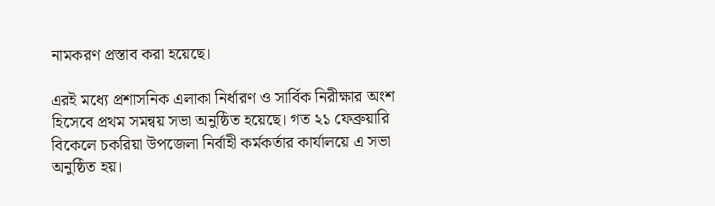নামকরণ প্রস্তাব করা হয়েছে।

এরই মধ্যে প্রশাসনিক এলাকা নির্ধারণ ও সার্বিক নিরীক্ষার অংশ হিসেবে প্রথম সমন্বয় সভা অনুষ্ঠিত হয়েছে। গত ২১ ফেব্রুয়ারি বিকেলে চকরিয়া উপজেলা নির্বাহী কর্মকর্তার কার্যালয়ে এ সভা অনুষ্ঠিত হয়।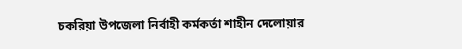চকরিয়া উপজেলা নির্বাহী কর্মকর্তা শাহীন দেলোয়ার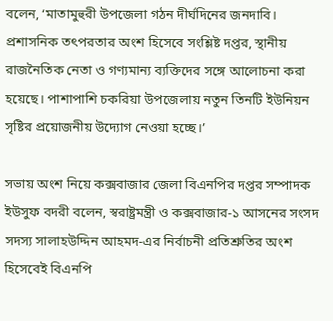বলেন, ‘মাতামুহুরী উপজেলা গঠন দীর্ঘদিনের জনদাবি। প্রশাসনিক তৎপরতার অংশ হিসেবে সংশ্লিষ্ট দপ্তর, স্থানীয় রাজনৈতিক নেতা ও গণ্যমান্য ব্যক্তিদের সঙ্গে আলোচনা করা হয়েছে। পাশাপাশি চকরিয়া উপজেলায় নতুন তিনটি ইউনিয়ন সৃষ্টির প্রয়োজনীয় উদ্যোগ নেওয়া হচ্ছে।’

সভায় অংশ নিয়ে কক্সবাজার জেলা বিএনপির দপ্তর সম্পাদক ইউসুফ বদরী বলেন, স্বরাষ্ট্রমন্ত্রী ও কক্সবাজার-১ আসনের সংসদ সদস্য সালাহউদ্দিন আহমদ-এর নির্বাচনী প্রতিশ্রুতির অংশ হিসেবেই বিএনপি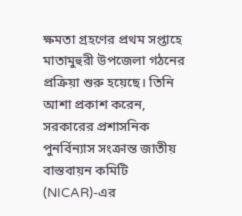ক্ষমতা গ্রহণের প্রথম সপ্তাহে মাতামুহুরী উপজেলা গঠনের প্রক্রিয়া শুরু হয়েছে। তিনি আশা প্রকাশ করেন, সরকারের প্রশাসনিক পুনর্বিন্যাস সংক্রান্ত জাতীয় বাস্তবায়ন কমিটি (NICAR)-এর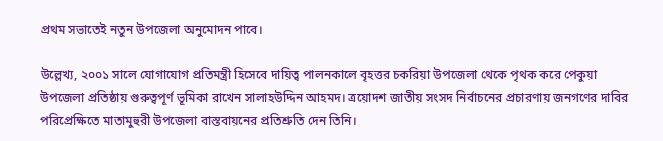প্রথম সভাতেই নতুন উপজেলা অনুমোদন পাবে।

উল্লেখ্য, ২০০১ সালে যোগাযোগ প্রতিমন্ত্রী হিসেবে দায়িত্ব পালনকালে বৃহত্তর চকরিয়া উপজেলা থেকে পৃথক করে পেকুয়া উপজেলা প্রতিষ্ঠায় গুরুত্বপূর্ণ ভূমিকা রাখেন সালাহউদ্দিন আহমদ। ত্রয়োদশ জাতীয় সংসদ নির্বাচনের প্রচারণায় জনগণের দাবির পরিপ্রেক্ষিতে মাতামুহুরী উপজেলা বাস্তবায়নের প্রতিশ্রুতি দেন তিনি।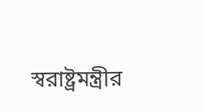স্বরাষ্ট্রমন্ত্রীর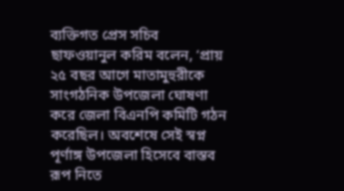ব্যক্তিগত প্রেস সচিব ছাফওয়ানুল করিম বলেন, ‘প্রায় ২৫ বছর আগে মাতামুহুরীকে সাংগঠনিক উপজেলা ঘোষণা করে জেলা বিএনপি কমিটি গঠন করেছিল। অবশেষে সেই স্বপ্ন পূর্ণাঙ্গ উপজেলা হিসেবে বাস্তব রূপ নিতে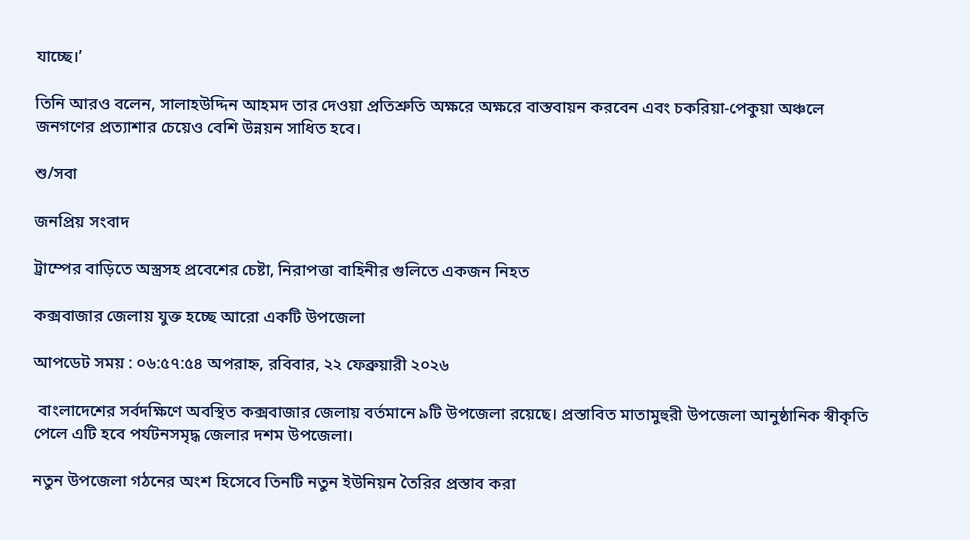যাচ্ছে।’

তিনি আরও বলেন, সালাহউদ্দিন আহমদ তার দেওয়া প্রতিশ্রুতি অক্ষরে অক্ষরে বাস্তবায়ন করবেন এবং চকরিয়া-পেকুয়া অঞ্চলে জনগণের প্রত্যাশার চেয়েও বেশি উন্নয়ন সাধিত হবে।

শু/সবা

জনপ্রিয় সংবাদ

ট্রাম্পের বাড়িতে অস্ত্রসহ প্রবেশের চেষ্টা, নিরাপত্তা বাহিনীর গুলিতে একজন নিহত

কক্সবাজার জেলায় যুক্ত হচ্ছে আরো একটি উপজেলা

আপডেট সময় : ০৬:৫৭:৫৪ অপরাহ্ন, রবিবার, ২২ ফেব্রুয়ারী ২০২৬

 বাংলাদেশের সর্বদক্ষিণে অবস্থিত কক্সবাজার জেলায় বর্তমানে ৯টি উপজেলা রয়েছে। প্রস্তাবিত মাতামুহুরী উপজেলা আনুষ্ঠানিক স্বীকৃতি পেলে এটি হবে পর্যটনসমৃদ্ধ জেলার দশম উপজেলা।

নতুন উপজেলা গঠনের অংশ হিসেবে তিনটি নতুন ইউনিয়ন তৈরির প্রস্তাব করা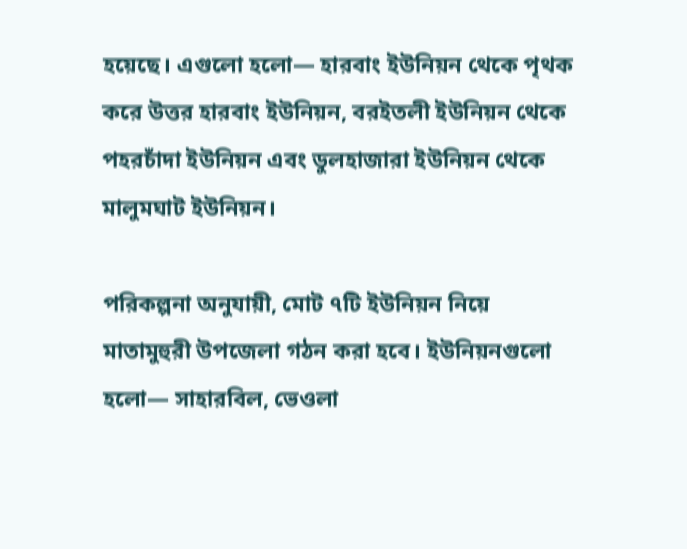হয়েছে। এগুলো হলো— হারবাং ইউনিয়ন থেকে পৃথক করে উত্তর হারবাং ইউনিয়ন, বরইতলী ইউনিয়ন থেকে পহরচাঁদা ইউনিয়ন এবং ডুলহাজারা ইউনিয়ন থেকে মালুমঘাট ইউনিয়ন।

পরিকল্পনা অনুযায়ী, মোট ৭টি ইউনিয়ন নিয়ে মাতামুহুরী উপজেলা গঠন করা হবে। ইউনিয়নগুলো হলো— সাহারবিল, ভেওলা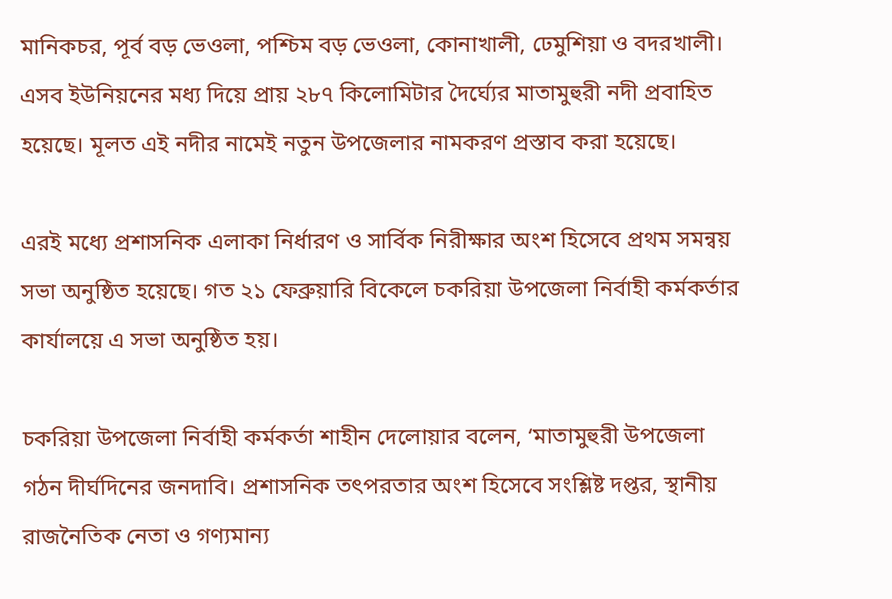মানিকচর, পূর্ব বড় ভেওলা, পশ্চিম বড় ভেওলা, কোনাখালী, ঢেমুশিয়া ও বদরখালী। এসব ইউনিয়নের মধ্য দিয়ে প্রায় ২৮৭ কিলোমিটার দৈর্ঘ্যের মাতামুহুরী নদী প্রবাহিত হয়েছে। মূলত এই নদীর নামেই নতুন উপজেলার নামকরণ প্রস্তাব করা হয়েছে।

এরই মধ্যে প্রশাসনিক এলাকা নির্ধারণ ও সার্বিক নিরীক্ষার অংশ হিসেবে প্রথম সমন্বয় সভা অনুষ্ঠিত হয়েছে। গত ২১ ফেব্রুয়ারি বিকেলে চকরিয়া উপজেলা নির্বাহী কর্মকর্তার কার্যালয়ে এ সভা অনুষ্ঠিত হয়।

চকরিয়া উপজেলা নির্বাহী কর্মকর্তা শাহীন দেলোয়ার বলেন, ‘মাতামুহুরী উপজেলা গঠন দীর্ঘদিনের জনদাবি। প্রশাসনিক তৎপরতার অংশ হিসেবে সংশ্লিষ্ট দপ্তর, স্থানীয় রাজনৈতিক নেতা ও গণ্যমান্য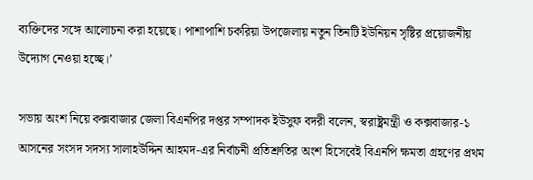ব্যক্তিদের সঙ্গে আলোচনা করা হয়েছে। পাশাপাশি চকরিয়া উপজেলায় নতুন তিনটি ইউনিয়ন সৃষ্টির প্রয়োজনীয় উদ্যোগ নেওয়া হচ্ছে।’

সভায় অংশ নিয়ে কক্সবাজার জেলা বিএনপির দপ্তর সম্পাদক ইউসুফ বদরী বলেন, স্বরাষ্ট্রমন্ত্রী ও কক্সবাজার-১ আসনের সংসদ সদস্য সালাহউদ্দিন আহমদ-এর নির্বাচনী প্রতিশ্রুতির অংশ হিসেবেই বিএনপি ক্ষমতা গ্রহণের প্রথম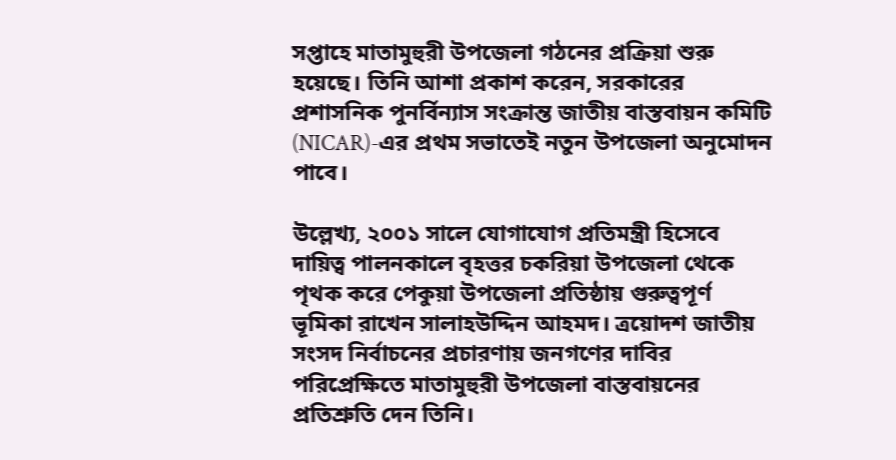সপ্তাহে মাতামুহুরী উপজেলা গঠনের প্রক্রিয়া শুরু হয়েছে। তিনি আশা প্রকাশ করেন, সরকারের প্রশাসনিক পুনর্বিন্যাস সংক্রান্ত জাতীয় বাস্তবায়ন কমিটি (NICAR)-এর প্রথম সভাতেই নতুন উপজেলা অনুমোদন পাবে।

উল্লেখ্য, ২০০১ সালে যোগাযোগ প্রতিমন্ত্রী হিসেবে দায়িত্ব পালনকালে বৃহত্তর চকরিয়া উপজেলা থেকে পৃথক করে পেকুয়া উপজেলা প্রতিষ্ঠায় গুরুত্বপূর্ণ ভূমিকা রাখেন সালাহউদ্দিন আহমদ। ত্রয়োদশ জাতীয় সংসদ নির্বাচনের প্রচারণায় জনগণের দাবির পরিপ্রেক্ষিতে মাতামুহুরী উপজেলা বাস্তবায়নের প্রতিশ্রুতি দেন তিনি।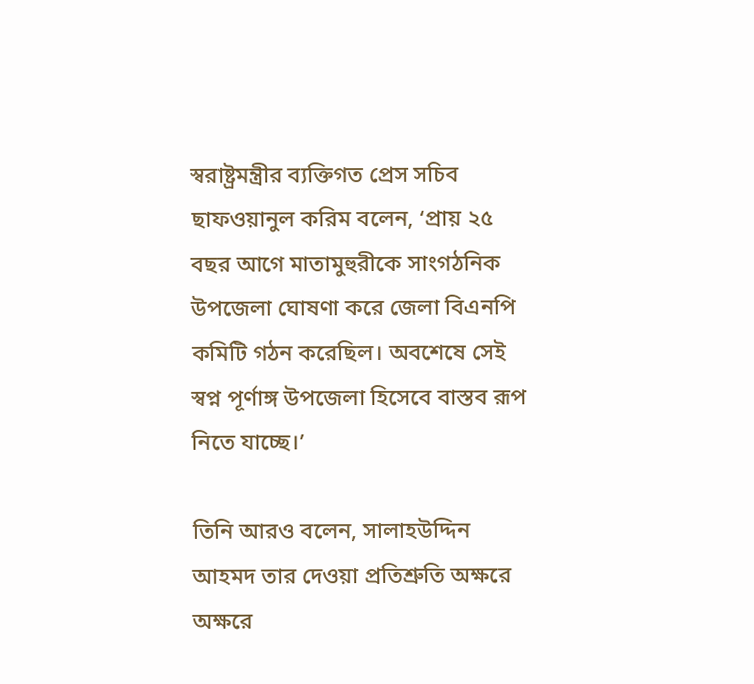স্বরাষ্ট্রমন্ত্রীর ব্যক্তিগত প্রেস সচিব ছাফওয়ানুল করিম বলেন, ‘প্রায় ২৫ বছর আগে মাতামুহুরীকে সাংগঠনিক উপজেলা ঘোষণা করে জেলা বিএনপি কমিটি গঠন করেছিল। অবশেষে সেই স্বপ্ন পূর্ণাঙ্গ উপজেলা হিসেবে বাস্তব রূপ নিতে যাচ্ছে।’

তিনি আরও বলেন, সালাহউদ্দিন আহমদ তার দেওয়া প্রতিশ্রুতি অক্ষরে অক্ষরে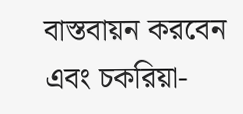বাস্তবায়ন করবেন এবং চকরিয়া-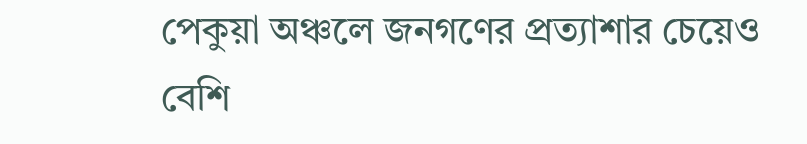পেকুয়া অঞ্চলে জনগণের প্রত্যাশার চেয়েও বেশি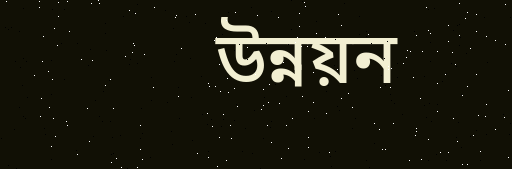উন্নয়ন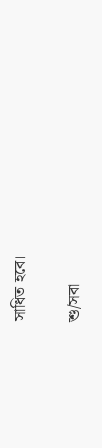সাধিত হবে।

শু/সবা